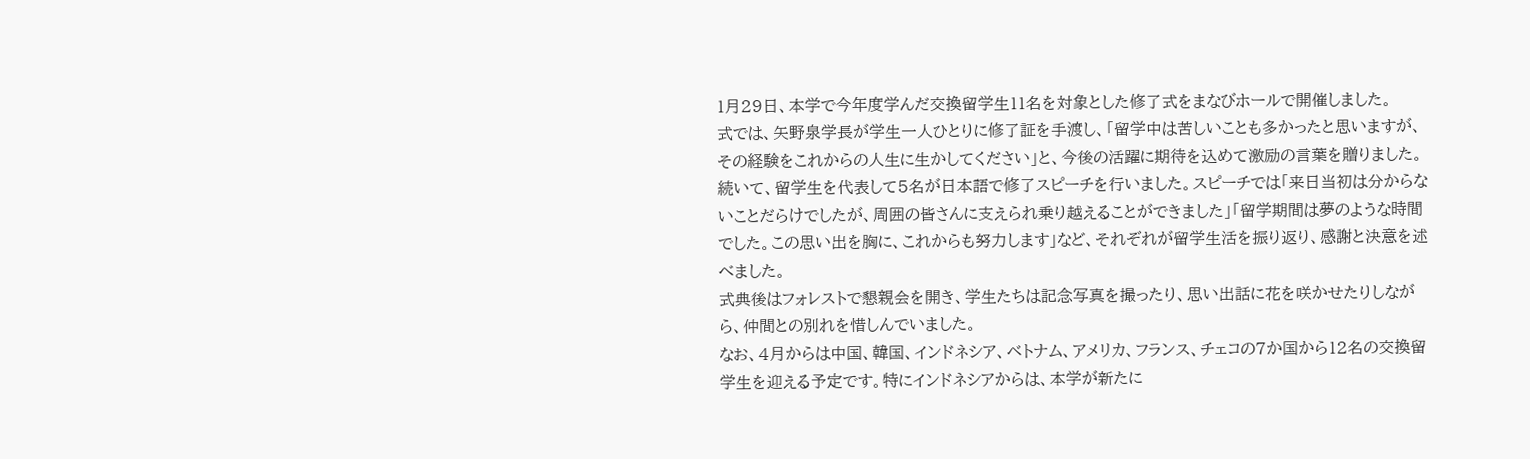1月29日、本学で今年度学んだ交換留学生11名を対象とした修了式をまなびホールで開催しました。
式では、矢野泉学長が学生一人ひとりに修了証を手渡し、「留学中は苦しいことも多かったと思いますが、その経験をこれからの人生に生かしてください」と、今後の活躍に期待を込めて激励の言葉を贈りました。
続いて、留学生を代表して5名が日本語で修了スピーチを行いました。スピーチでは「来日当初は分からないことだらけでしたが、周囲の皆さんに支えられ乗り越えることができました」「留学期間は夢のような時間でした。この思い出を胸に、これからも努力します」など、それぞれが留学生活を振り返り、感謝と決意を述べました。
式典後はフォレストで懇親会を開き、学生たちは記念写真を撮ったり、思い出話に花を咲かせたりしながら、仲間との別れを惜しんでいました。
なお、4月からは中国、韓国、インドネシア、ベトナム、アメリカ、フランス、チェコの7か国から12名の交換留学生を迎える予定です。特にインドネシアからは、本学が新たに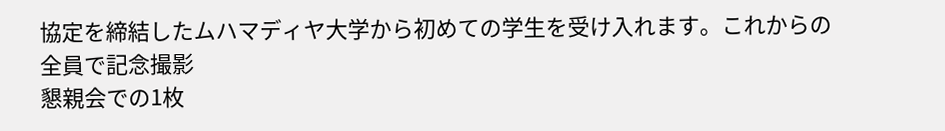協定を締結したムハマディヤ大学から初めての学生を受け入れます。これからの
全員で記念撮影
懇親会での1枚